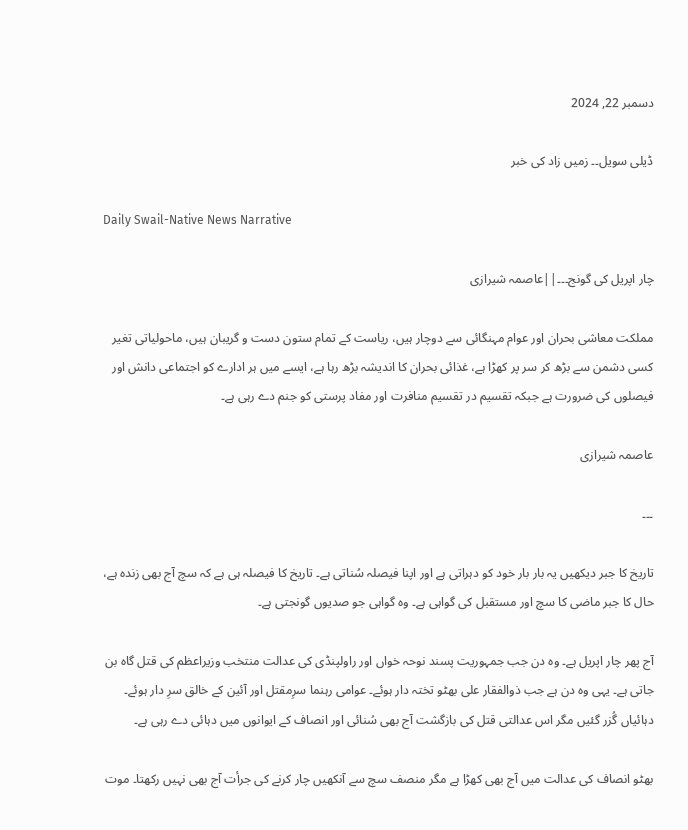دسمبر 22, 2024

ڈیلی سویل۔۔ زمیں زاد کی خبر

Daily Swail-Native News Narrative

چار اپریل کی گونج۔۔۔||عاصمہ شیرازی

مملکت معاشی بحران اور عوام مہنگائی سے دوچار ہیں، ریاست کے تمام ستون دست و گریبان ہیں، ماحولیاتی تغیر کسی دشمن سے بڑھ کر سر پر کھڑا ہے، غذائی بحران کا اندیشہ بڑھ رہا ہے، ایسے میں ہر ادارے کو اجتماعی دانش اور فیصلوں کی ضرورت ہے جبکہ تقسیم در تقسیم منافرت اور مفاد پرستی کو جنم دے رہی ہے۔

عاصمہ شیرازی

۔۔۔

تاریخ کا جبر دیکھیں یہ بار بار خود کو دہراتی ہے اور اپنا فیصلہ سُناتی ہے۔ تاریخ کا فیصلہ ہی ہے کہ سچ آج بھی زندہ ہے، حال کا جبر ماضی کا سچ اور مستقبل کی گواہی ہے۔ وہ گواہی جو صدیوں گونجتی ہے۔

آج پھر چار اپریل ہے۔ وہ دن جب جمہوریت پسند نوحہ خواں اور راولپنڈی کی عدالت منتخب وزیراعظم کی قتل گاہ بن جاتی ہے۔ یہی وہ دن ہے جب ذوالفقار علی بھٹو تختہ دار ہوئے۔ عوامی رہنما سرِمقتل اور آئین کے خالق سرِ دار ہوئے۔ دہائیاں گُزر گئیں مگر اس عدالتی قتل کی بازگشت آج بھی سُنائی اور انصاف کے ایوانوں میں دہائی دے رہی ہے۔

بھٹو انصاف کی عدالت میں آج بھی کھڑا ہے مگر منصف سچ سے آنکھیں چار کرنے کی جرأت آج بھی نہیں رکھتا۔ موت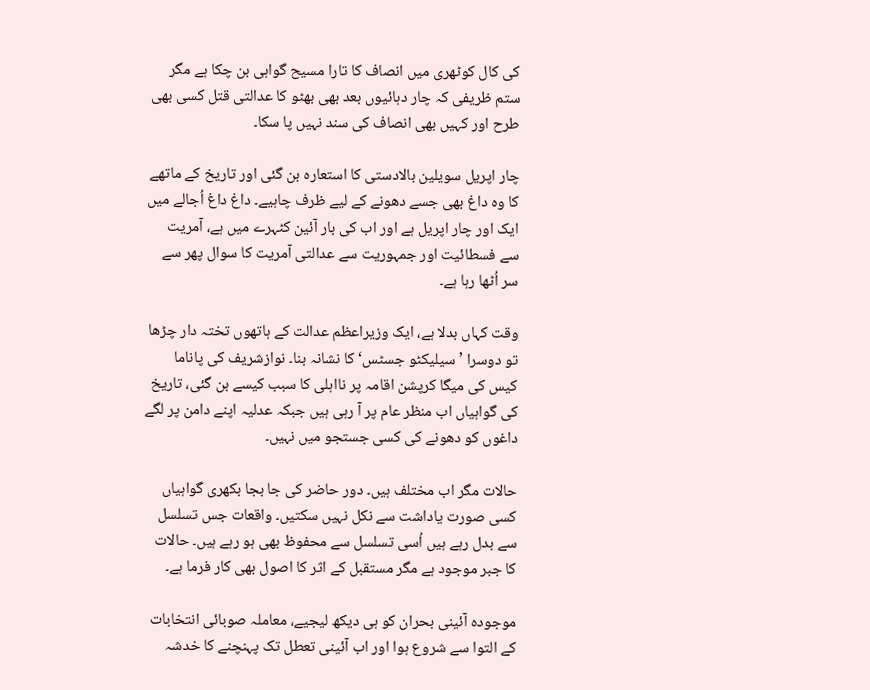کی کال کوٹھری میں انصاف کا تارا مسیح گواہی بن چکا ہے مگر ستم ظریفی کہ چار دہائیوں بعد بھی بھٹو کا عدالتی قتل کسی بھی طرح اور کہیں بھی انصاف کی سند نہیں پا سکا۔

چار اپریل سویلین بالادستی کا استعارہ بن گئی اور تاریخ کے ماتھے کا وہ داغ بھی جسے دھونے کے لیے ظرف چاہیے۔ داغ داغ اُجالے میں ایک اور چار اپریل ہے اور اب کی بار آئین کٹہرے میں ہے، آمریت سے فسطائیت اور جمہوریت سے عدالتی آمریت کا سوال پھر سے سر اُٹھا رہا ہے۔

وقت کہاں بدلا ہے، ایک وزیراعظم عدالت کے ہاتھوں تختہ دار چڑھا تو دوسرا ’سیلیکٹو جسٹس‘ کا نشانہ بنا۔ نوازشریف کی پاناما کیس کی میگا کرپشن اقامہ پر نااہلی کا سبب کیسے بن گئی، تاریخ کی گواہیاں اب منظر عام پر آ رہی ہیں جبکہ عدلیہ اپنے دامن پر لگے داغوں کو دھونے کی کسی جستجو میں نہیں۔

حالات مگر اب مختلف ہیں۔ دور حاضر کی جا بجا بکھری گواہیاں کسی صورت یاداشت سے نکل نہیں سکتیں۔ واقعات جس تسلسل سے بدل رہے ہیں اُسی تسلسل سے محفوظ بھی ہو رہے ہیں۔ حالات کا جبر موجود ہے مگر مستقبل کے اثر کا اصول بھی کار فرما ہے۔

موجودہ آئینی بحران کو ہی دیکھ لیجیے، معاملہ صوبائی انتخابات کے التوا سے شروع ہوا اور اب آئینی تعطل تک پہنچنے کا خدشہ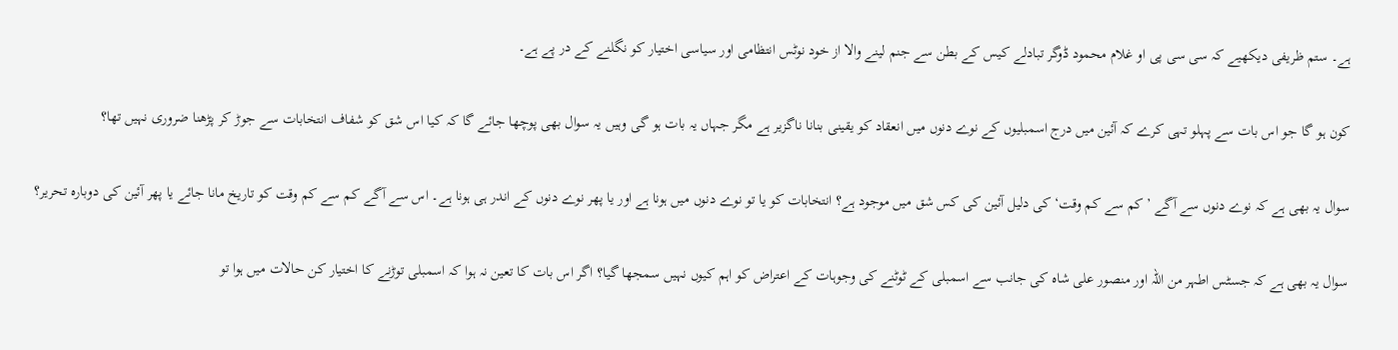ہے۔ ستم ظریفی دیکھیے کہ سی سی پی او غلام محمود ڈوگر تبادلے کیس کے بطن سے جنم لینے والا از خود نوٹس انتظامی اور سیاسی اختیار کو نگلنے کے در پے ہے۔

کون ہو گا جو اس بات سے پہلو تہی کرے کہ آئین میں درج اسمبلیوں کے نوے دنوں میں انعقاد کو یقینی بنانا ناگزیر ہے مگر جہاں یہ بات ہو گی وہیں یہ سوال بھی پوچھا جائے گا کہ کیا اس شق کو شفاف انتخابات سے جوڑ کر پڑھنا ضروری نہیں تھا؟

سوال یہ بھی ہے کہ نوے دنوں سے آگے ’کم سے کم وقت‘ کی دلیل آئین کی کس شق میں موجود ہے؟ انتخابات کو یا تو نوے دنوں میں ہونا ہے اور یا پھر نوے دنوں کے اندر ہی ہونا ہے۔ اس سے آگے کم سے کم وقت کو تاریخ مانا جائے یا پھر آئین کی دوبارہ تحریر؟

سوال یہ بھی ہے کہ جسٹس اطہر من اللہ اور منصور علی شاہ کی جانب سے اسمبلی کے ٹوٹنے کی وجوہات کے اعتراض کو اہم کیوں نہیں سمجھا گیا؟ اگر اس بات کا تعین نہ ہوا کہ اسمبلی توڑنے کا اختیار کن حالات میں ہوا تو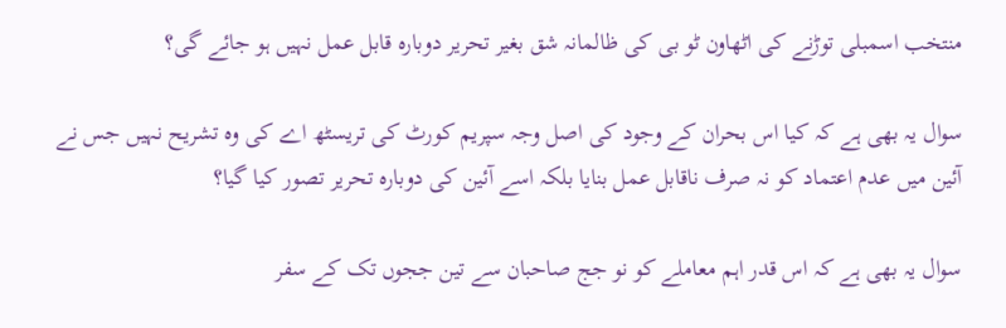منتخب اسمبلی توڑنے کی اٹھاون ٹو بی کی ظالمانہ شق بغیر تحریر دوبارہ قابل عمل نہیں ہو جائے گی؟

سوال یہ بھی ہے کہ کیا اس بحران کے وجود کی اصل وجہ سپریم کورٹ کی تریسٹھ اے کی وہ تشریح نہیں جس نے آئین میں عدم اعتماد کو نہ صرف ناقابل عمل بنایا بلکہ اسے آئین کی دوبارہ تحریر تصور کیا گیا؟

سوال یہ بھی ہے کہ اس قدر اہم معاملے کو نو جج صاحبان سے تین ججوں تک کے سفر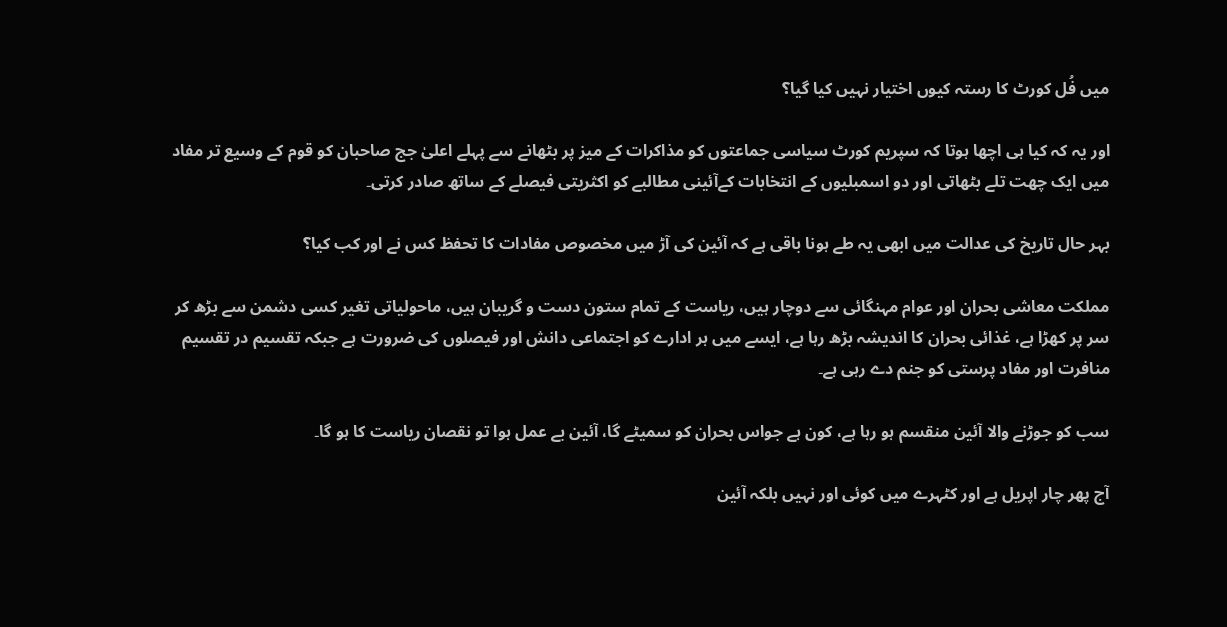میں فُل کورٹ کا رستہ کیوں اختیار نہیں کیا گیا؟

اور یہ کہ کیا ہی اچھا ہوتا کہ سپریم کورٹ سیاسی جماعتوں کو مذاکرات کے میز پر بٹھانے سے پہلے اعلیٰ جج صاحبان کو قوم کے وسیع تر مفاد میں ایک چھت تلے بٹھاتی اور دو اسمبلیوں کے انتخابات کےآئینی مطالبے کو اکثریتی فیصلے کے ساتھ صادر کرتی۔

بہر حال تاریخ کی عدالت میں ابھی یہ طے ہونا باقی ہے کہ آئین کی آڑ میں مخصوص مفادات کا تحفظ کس نے اور کب کیا؟

مملکت معاشی بحران اور عوام مہنگائی سے دوچار ہیں، ریاست کے تمام ستون دست و گریبان ہیں، ماحولیاتی تغیر کسی دشمن سے بڑھ کر سر پر کھڑا ہے، غذائی بحران کا اندیشہ بڑھ رہا ہے، ایسے میں ہر ادارے کو اجتماعی دانش اور فیصلوں کی ضرورت ہے جبکہ تقسیم در تقسیم منافرت اور مفاد پرستی کو جنم دے رہی ہے۔

سب کو جوڑنے والا آئین منقسم ہو رہا ہے، کون ہے جواس بحران کو سمیٹے گا، آئین بے عمل ہوا تو نقصان ریاست کا ہو گا۔

آج پھر چار اپریل ہے اور کٹہرے میں کوئی اور نہیں بلکہ آئین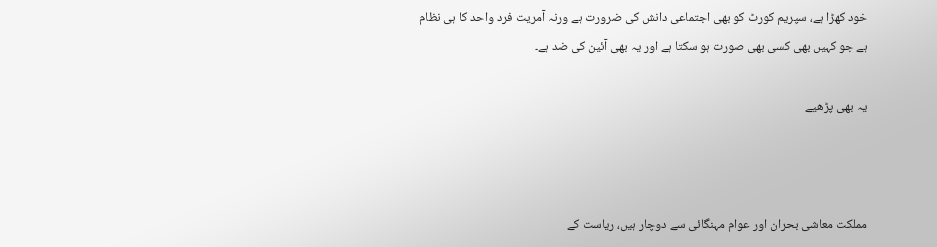خود کھڑا ہے، سپریم کورٹ کو بھی اجتماعی دانش کی ضرورت ہے ورنہ آمریت فرد واحد کا ہی نظام ہے جو کہیں بھی کسی بھی صورت ہو سکتا ہے اور یہ بھی آئین کی ضد ہے۔

یہ بھی پڑھیے



مملکت معاشی بحران اور عوام مہنگائی سے دوچار ہیں، ریاست کے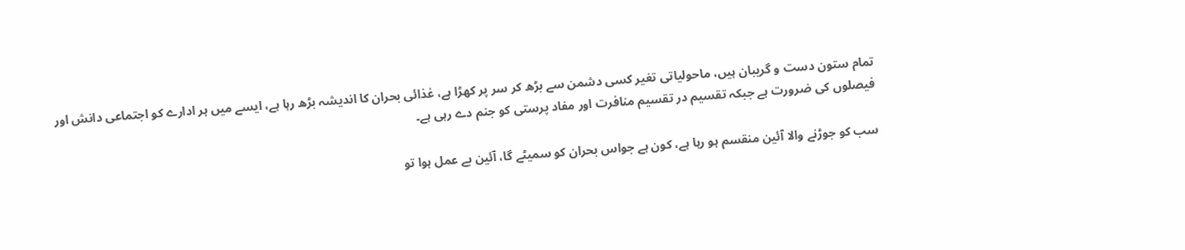تمام ستون دست و گریبان ہیں، ماحولیاتی تغیر کسی دشمن سے بڑھ کر سر پر کھڑا ہے، غذائی بحران کا اندیشہ بڑھ رہا ہے، ایسے میں ہر ادارے کو اجتماعی دانش اور فیصلوں کی ضرورت ہے جبکہ تقسیم در تقسیم منافرت اور مفاد پرستی کو جنم دے رہی ہے۔

سب کو جوڑنے والا آئین منقسم ہو رہا ہے، کون ہے جواس بحران کو سمیٹے گا، آئین بے عمل ہوا تو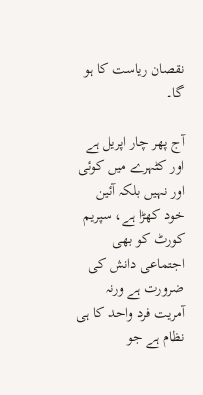نقصان ریاست کا ہو گا۔

آج پھر چار اپریل ہے اور کٹہرے میں کوئی اور نہیں بلکہ آئین خود کھڑا ہے، سپریم کورٹ کو بھی اجتماعی دانش کی ضرورت ہے ورنہ آمریت فرد واحد کا ہی نظام ہے جو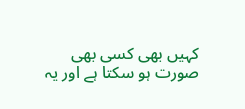کہیں بھی کسی بھی صورت ہو سکتا ہے اور یہ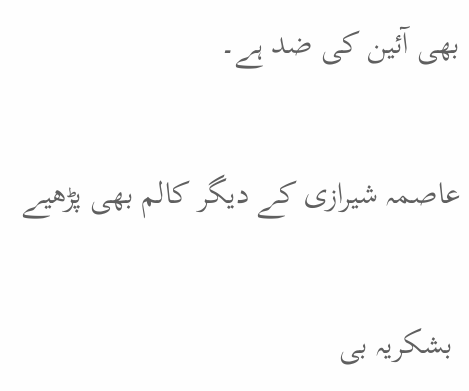بھی آئین کی ضد ہے۔

عاصمہ شیرازی کے دیگر کالم بھی پڑھیے

 بشکریہ بی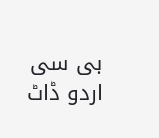بی سی اردو ڈاٹ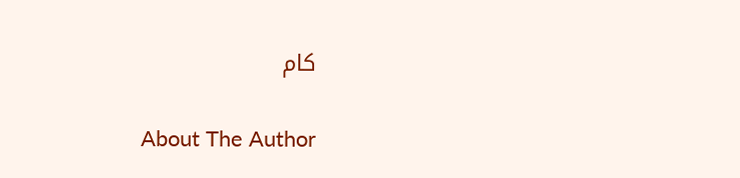کام

About The Author